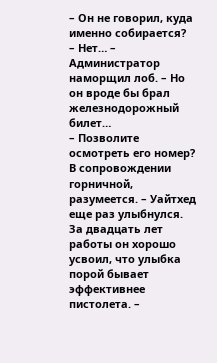– Он не говорил, куда именно собирается?
– Нет… – Администратор наморщил лоб. – Но он вроде бы брал железнодорожный билет…
– Позволите осмотреть его номер? В сопровождении горничной, разумеется. – Уайтхед еще раз улыбнулся. За двадцать лет работы он хорошо усвоил, что улыбка порой бывает эффективнее пистолета. –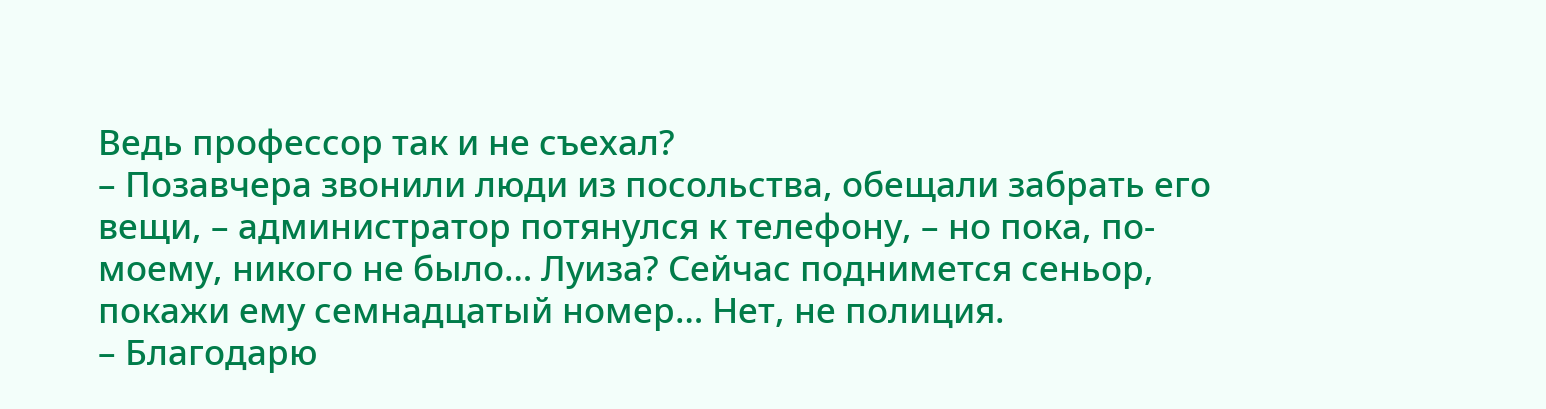Ведь профессор так и не съехал?
– Позавчера звонили люди из посольства, обещали забрать его вещи, – администратор потянулся к телефону, – но пока, по-моему, никого не было… Луиза? Сейчас поднимется сеньор, покажи ему семнадцатый номер… Нет, не полиция.
– Благодарю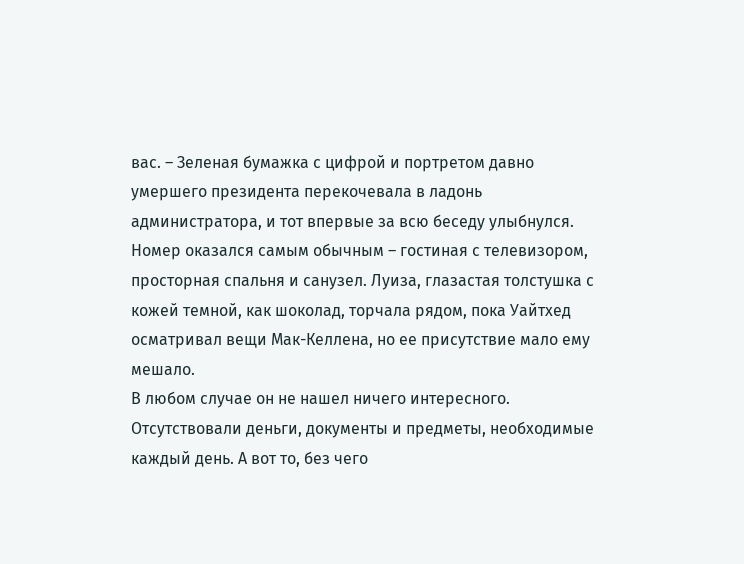вас. – Зеленая бумажка с цифрой и портретом давно умершего президента перекочевала в ладонь администратора, и тот впервые за всю беседу улыбнулся.
Номер оказался самым обычным – гостиная с телевизором, просторная спальня и санузел. Луиза, глазастая толстушка с кожей темной, как шоколад, торчала рядом, пока Уайтхед осматривал вещи Мак-Келлена, но ее присутствие мало ему мешало.
В любом случае он не нашел ничего интересного. Отсутствовали деньги, документы и предметы, необходимые каждый день. А вот то, без чего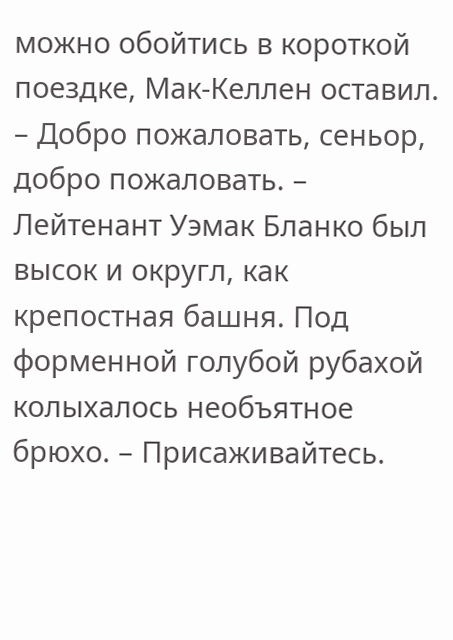можно обойтись в короткой поездке, Мак-Келлен оставил.
– Добро пожаловать, сеньор, добро пожаловать. – Лейтенант Уэмак Бланко был высок и округл, как крепостная башня. Под форменной голубой рубахой колыхалось необъятное брюхо. – Присаживайтесь.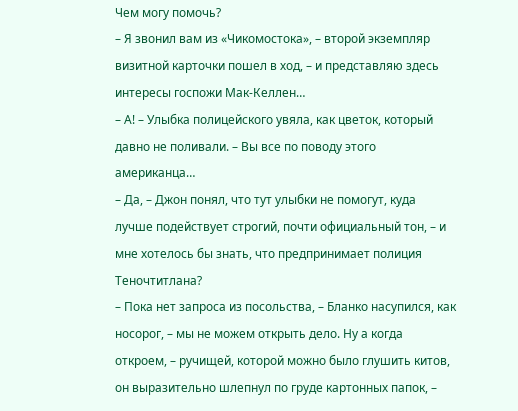Чем могу помочь?
– Я звонил вам из «Чикомостока», – второй экземпляр визитной карточки пошел в ход, – и представляю здесь интересы госпожи Мак-Келлен…
– А! – Улыбка полицейского увяла, как цветок, который давно не поливали. – Вы все по поводу этого американца…
– Да, – Джон понял, что тут улыбки не помогут, куда лучше подействует строгий, почти официальный тон, – и мне хотелось бы знать, что предпринимает полиция Теночтитлана?
– Пока нет запроса из посольства, – Бланко насупился, как носорог, – мы не можем открыть дело. Ну а когда откроем, – ручищей, которой можно было глушить китов, он выразительно шлепнул по груде картонных папок, –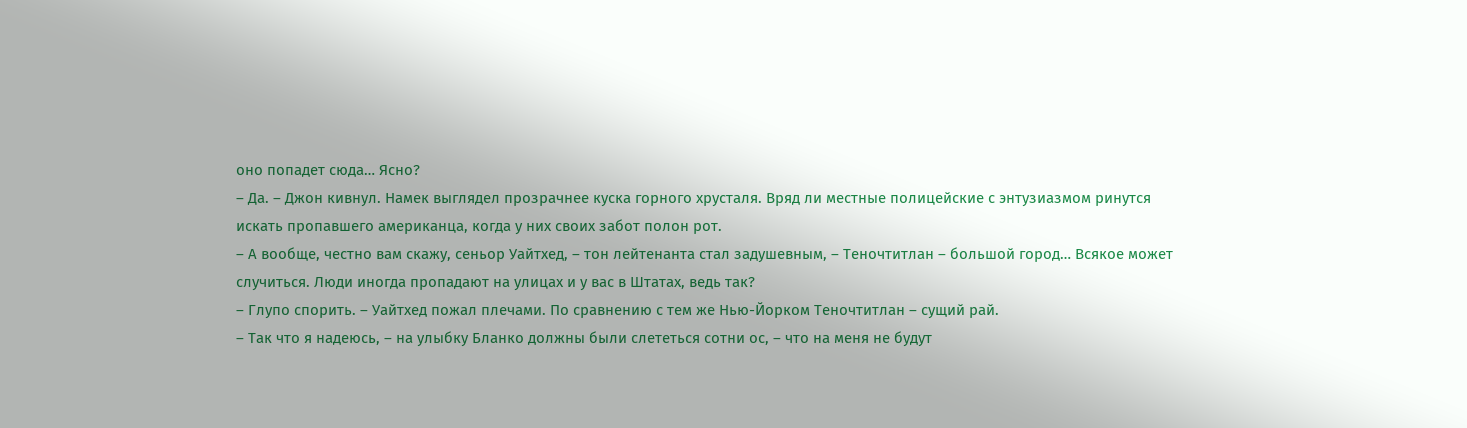оно попадет сюда… Ясно?
– Да. – Джон кивнул. Намек выглядел прозрачнее куска горного хрусталя. Вряд ли местные полицейские с энтузиазмом ринутся искать пропавшего американца, когда у них своих забот полон рот.
– А вообще, честно вам скажу, сеньор Уайтхед, – тон лейтенанта стал задушевным, – Теночтитлан – большой город… Всякое может случиться. Люди иногда пропадают на улицах и у вас в Штатах, ведь так?
– Глупо спорить. – Уайтхед пожал плечами. По сравнению с тем же Нью-Йорком Теночтитлан – сущий рай.
– Так что я надеюсь, – на улыбку Бланко должны были слететься сотни ос, – что на меня не будут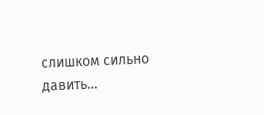слишком сильно давить…